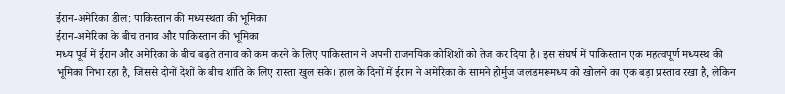ईरान-अमेरिका डील: पाकिस्तान की मध्यस्थता की भूमिका
ईरान-अमेरिका के बीच तनाव और पाकिस्तान की भूमिका
मध्य पूर्व में ईरान और अमेरिका के बीच बढ़ते तनाव को कम करने के लिए पाकिस्तान ने अपनी राजनयिक कोशिशों को तेज कर दिया है। इस संघर्ष में पाकिस्तान एक महत्वपूर्ण मध्यस्थ की भूमिका निभा रहा है, जिससे दोनों देशों के बीच शांति के लिए रास्ता खुल सके। हाल के दिनों में ईरान ने अमेरिका के सामने होर्मुज जलडमरूमध्य को खोलने का एक बड़ा प्रस्ताव रखा है, लेकिन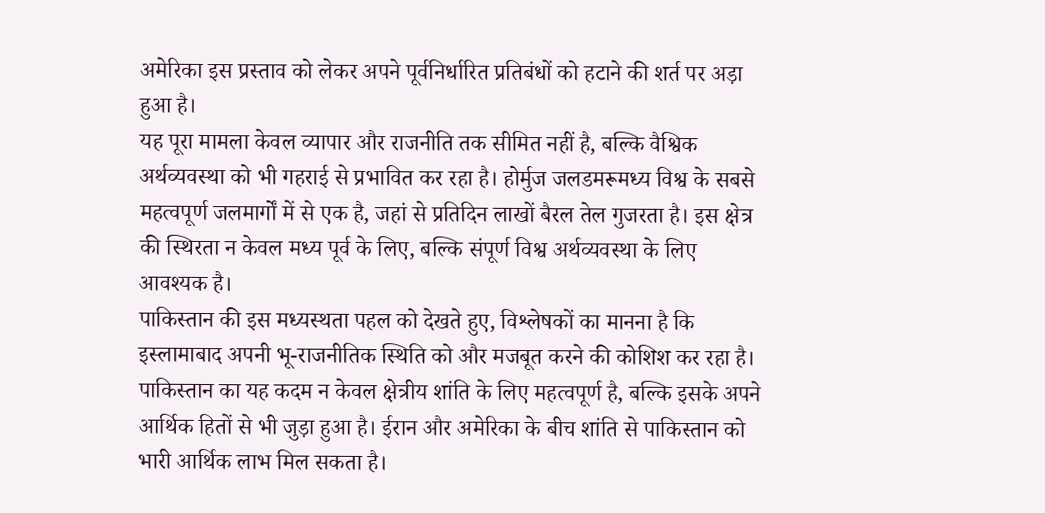अमेरिका इस प्रस्ताव को लेकर अपने पूर्वनिर्धारित प्रतिबंधों को हटाने की शर्त पर अड़ा हुआ है।
यह पूरा मामला केवल व्यापार और राजनीति तक सीमित नहीं है, बल्कि वैश्विक अर्थव्यवस्था को भी गहराई से प्रभावित कर रहा है। होर्मुज जलडमरूमध्य विश्व के सबसे महत्वपूर्ण जलमार्गों में से एक है, जहां से प्रतिदिन लाखों बैरल तेल गुजरता है। इस क्षेत्र की स्थिरता न केवल मध्य पूर्व के लिए, बल्कि संपूर्ण विश्व अर्थव्यवस्था के लिए आवश्यक है।
पाकिस्तान की इस मध्यस्थता पहल को देखते हुए, विश्लेषकों का मानना है कि इस्लामाबाद अपनी भू-राजनीतिक स्थिति को और मजबूत करने की कोशिश कर रहा है। पाकिस्तान का यह कदम न केवल क्षेत्रीय शांति के लिए महत्वपूर्ण है, बल्कि इसके अपने आर्थिक हितों से भी जुड़ा हुआ है। ईरान और अमेरिका के बीच शांति से पाकिस्तान को भारी आर्थिक लाभ मिल सकता है।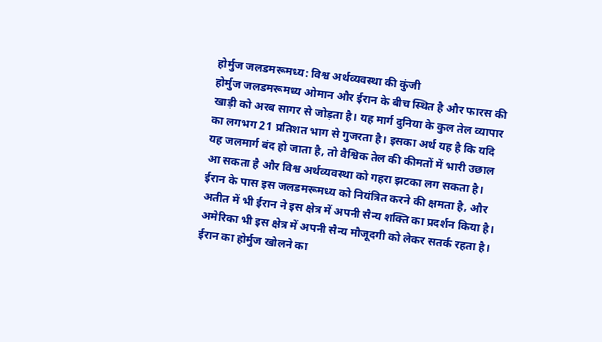होर्मुज जलडमरूमध्य: विश्व अर्थव्यवस्था की कुंजी
होर्मुज जलडमरूमध्य ओमान और ईरान के बीच स्थित है और फारस की खाड़ी को अरब सागर से जोड़ता है। यह मार्ग दुनिया के कुल तेल व्यापार का लगभग 21 प्रतिशत भाग से गुजरता है। इसका अर्थ यह है कि यदि यह जलमार्ग बंद हो जाता है, तो वैश्विक तेल की कीमतों में भारी उछाल आ सकता है और विश्व अर्थव्यवस्था को गहरा झटका लग सकता है।
ईरान के पास इस जलडमरूमध्य को नियंत्रित करने की क्षमता है, और अतीत में भी ईरान ने इस क्षेत्र में अपनी सैन्य शक्ति का प्रदर्शन किया है। अमेरिका भी इस क्षेत्र में अपनी सैन्य मौजूदगी को लेकर सतर्क रहता है। ईरान का होर्मुज खोलने का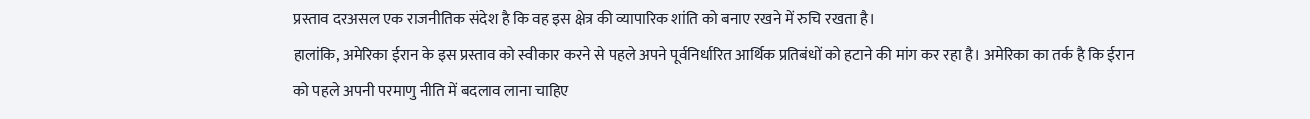प्रस्ताव दरअसल एक राजनीतिक संदेश है कि वह इस क्षेत्र की व्यापारिक शांति को बनाए रखने में रुचि रखता है।
हालांकि, अमेरिका ईरान के इस प्रस्ताव को स्वीकार करने से पहले अपने पूर्वनिर्धारित आर्थिक प्रतिबंधों को हटाने की मांग कर रहा है। अमेरिका का तर्क है कि ईरान को पहले अपनी परमाणु नीति में बदलाव लाना चाहिए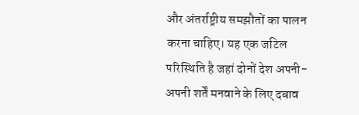और अंतर्राष्ट्रीय समझौतों का पालन करना चाहिए। यह एक जटिल परिस्थिति है जहां दोनों देश अपनी-अपनी शर्तें मनवाने के लिए दबाव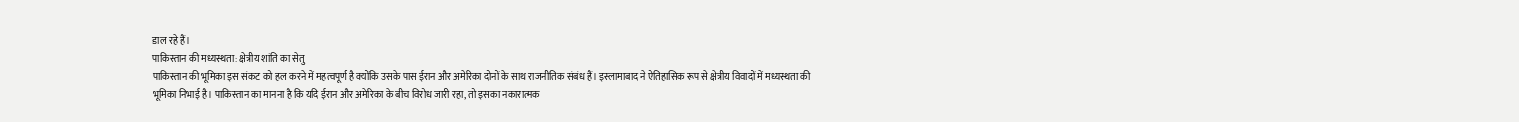डाल रहे हैं।
पाकिस्तान की मध्यस्थता: क्षेत्रीय शांति का सेतु
पाकिस्तान की भूमिका इस संकट को हल करने में महत्वपूर्ण है क्योंकि उसके पास ईरान और अमेरिका दोनों के साथ राजनीतिक संबंध हैं। इस्लामाबाद ने ऐतिहासिक रूप से क्षेत्रीय विवादों में मध्यस्थता की भूमिका निभाई है। पाकिस्तान का मानना है कि यदि ईरान और अमेरिका के बीच विरोध जारी रहा, तो इसका नकारात्मक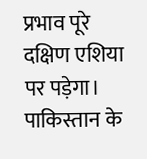प्रभाव पूरे दक्षिण एशिया पर पड़ेगा।
पाकिस्तान के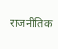राजनीतिक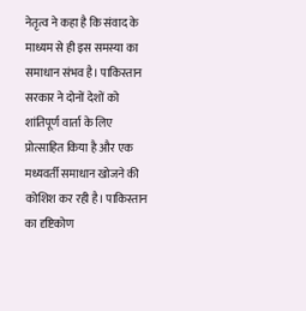नेतृत्व ने कहा है कि संवाद के माध्यम से ही इस समस्या का समाधान संभव है। पाकिस्तान सरकार ने दोनों देशों को शांतिपूर्ण वार्ता के लिए प्रोत्साहित किया है और एक मध्यवर्ती समाधान खोजने की कोशिश कर रही है। पाकिस्तान का दृष्टिकोण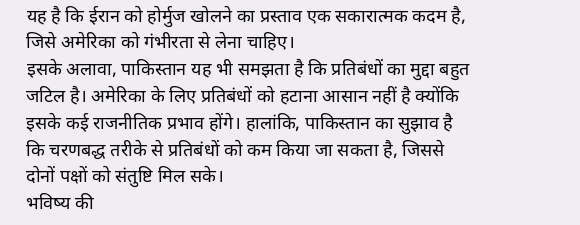यह है कि ईरान को होर्मुज खोलने का प्रस्ताव एक सकारात्मक कदम है, जिसे अमेरिका को गंभीरता से लेना चाहिए।
इसके अलावा, पाकिस्तान यह भी समझता है कि प्रतिबंधों का मुद्दा बहुत जटिल है। अमेरिका के लिए प्रतिबंधों को हटाना आसान नहीं है क्योंकि इसके कई राजनीतिक प्रभाव होंगे। हालांकि, पाकिस्तान का सुझाव है कि चरणबद्ध तरीके से प्रतिबंधों को कम किया जा सकता है, जिससे दोनों पक्षों को संतुष्टि मिल सके।
भविष्य की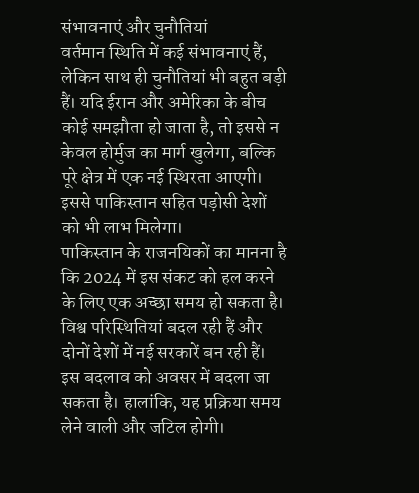संभावनाएं और चुनौतियां
वर्तमान स्थिति में कई संभावनाएं हैं, लेकिन साथ ही चुनौतियां भी बहुत बड़ी हैं। यदि ईरान और अमेरिका के बीच कोई समझौता हो जाता है, तो इससे न केवल होर्मुज का मार्ग खुलेगा, बल्कि पूरे क्षेत्र में एक नई स्थिरता आएगी। इससे पाकिस्तान सहित पड़ोसी देशों को भी लाभ मिलेगा।
पाकिस्तान के राजनयिकों का मानना है कि 2024 में इस संकट को हल करने के लिए एक अच्छा समय हो सकता है। विश्व परिस्थितियां बदल रही हैं और दोनों देशों में नई सरकारें बन रही हैं। इस बदलाव को अवसर में बदला जा सकता है। हालांकि, यह प्रक्रिया समय लेने वाली और जटिल होगी।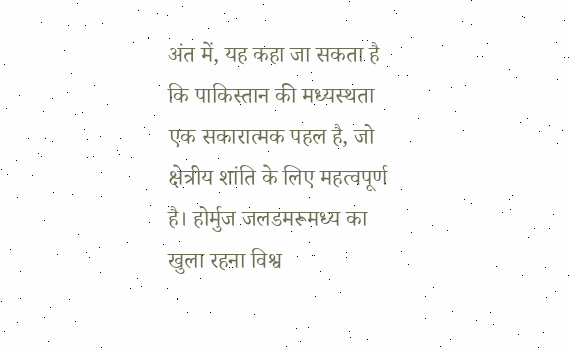अंत में, यह कहा जा सकता है कि पाकिस्तान की मध्यस्थता एक सकारात्मक पहल है, जो क्षेत्रीय शांति के लिए महत्वपूर्ण है। होर्मुज जलडमरूमध्य का खुला रहना विश्व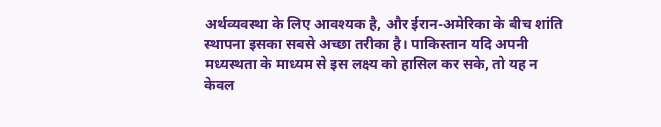अर्थव्यवस्था के लिए आवश्यक है, और ईरान-अमेरिका के बीच शांति स्थापना इसका सबसे अच्छा तरीका है। पाकिस्तान यदि अपनी मध्यस्थता के माध्यम से इस लक्ष्य को हासिल कर सके, तो यह न केवल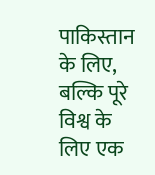पाकिस्तान के लिए, बल्कि पूरे विश्व के लिए एक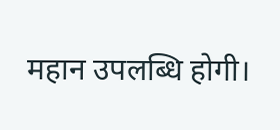महान उपलब्धि होगी।